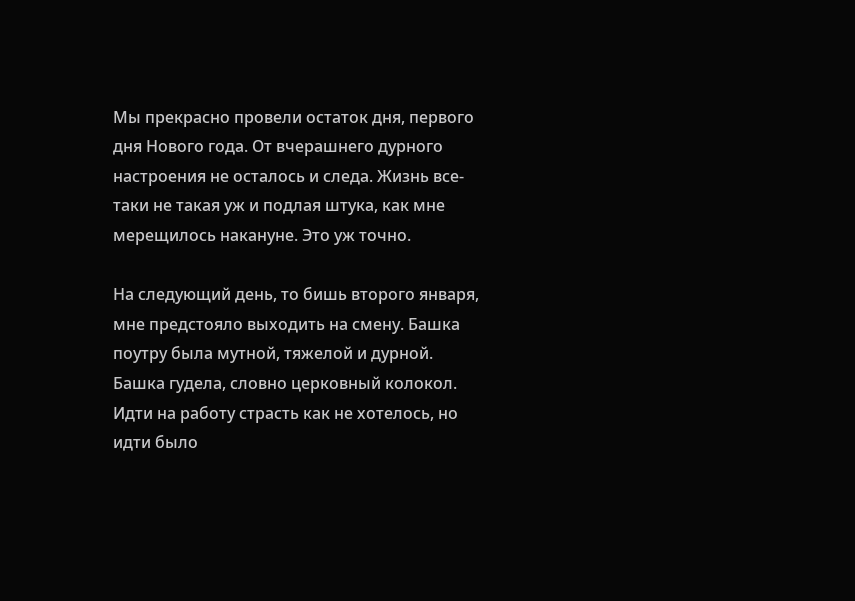Мы прекрасно провели остаток дня, первого дня Нового года. От вчерашнего дурного настроения не осталось и следа. Жизнь все-таки не такая уж и подлая штука, как мне мерещилось накануне. Это уж точно.

На следующий день, то бишь второго января, мне предстояло выходить на смену. Башка поутру была мутной, тяжелой и дурной. Башка гудела, словно церковный колокол. Идти на работу страсть как не хотелось, но идти было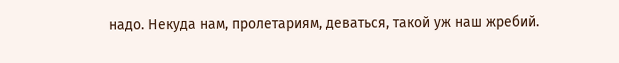надо. Некуда нам, пролетариям, деваться, такой уж наш жребий.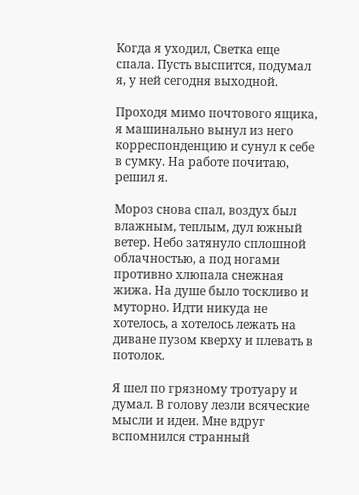Когда я уходил, Светка еще спала. Пусть выспится, подумал я, у ней сегодня выходной.

Проходя мимо почтового ящика, я машинально вынул из него корреспонденцию и сунул к себе в сумку. На работе почитаю, решил я.

Мороз снова спал, воздух был влажным, теплым, дул южный ветер. Небо затянуло сплошной облачностью, а под ногами противно хлюпала снежная жижа. На душе было тоскливо и муторно. Идти никуда не хотелось, а хотелось лежать на диване пузом кверху и плевать в потолок.

Я шел по грязному тротуару и думал. В голову лезли всяческие мысли и идеи. Мне вдруг вспомнился странный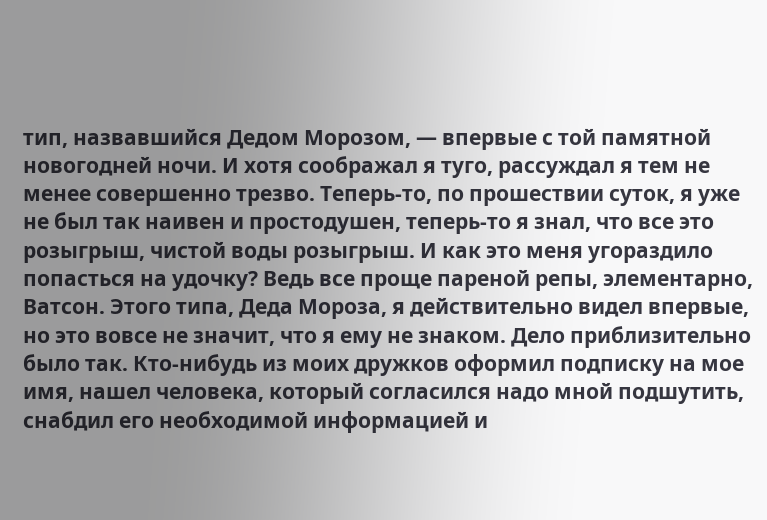тип, назвавшийся Дедом Морозом, — впервые с той памятной новогодней ночи. И хотя соображал я туго, рассуждал я тем не менее совершенно трезво. Теперь-то, по прошествии суток, я уже не был так наивен и простодушен, теперь-то я знал, что все это розыгрыш, чистой воды розыгрыш. И как это меня угораздило попасться на удочку? Ведь все проще пареной репы, элементарно, Ватсон. Этого типа, Деда Мороза, я действительно видел впервые, но это вовсе не значит, что я ему не знаком. Дело приблизительно было так. Кто-нибудь из моих дружков оформил подписку на мое имя, нашел человека, который согласился надо мной подшутить, снабдил его необходимой информацией и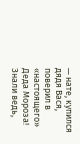— нате, купился дядя Вася, поверил в «настоящего» Деда Мороза! Знали ведь,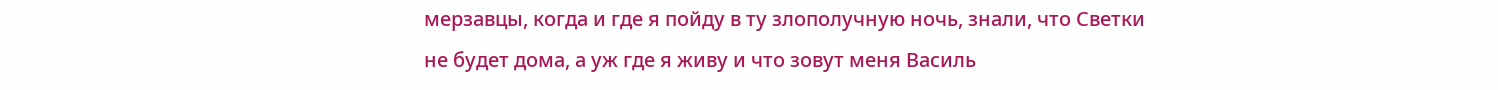мерзавцы, когда и где я пойду в ту злополучную ночь, знали, что Светки не будет дома, а уж где я живу и что зовут меня Василь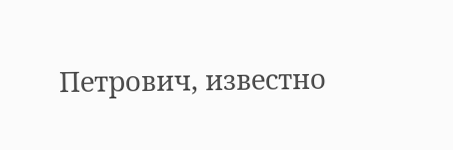Петрович, известно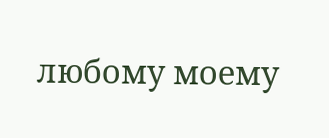любому моему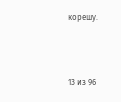корешу.



13 из 96